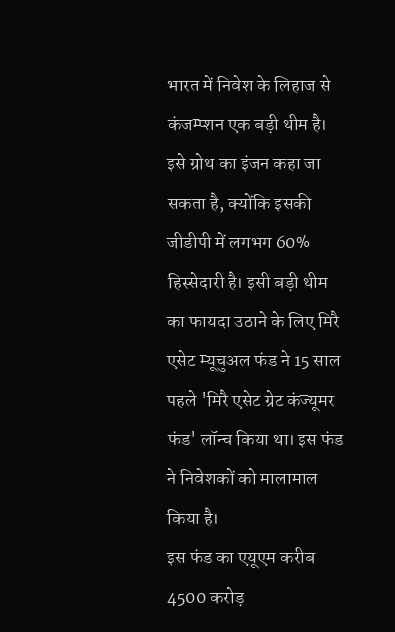भारत में निवेश के लिहाज से कंजम्प्शन एक बड़ी थीम है। इसे ग्रोथ का इंजन कहा जा सकता है, क्योंकि इसकी जीडीपी में लगभग 60% हिस्सेदारी है। इसी बड़ी थीम का फायदा उठाने के लिए मिरै एसेट म्यूचुअल फंड ने 15 साल पहले 'मिरै एसेट ग्रेट कंज्यूमर फंड' लॉन्च किया था। इस फंड ने निवेशकों को मालामाल किया है।
इस फंड का एयूएम करीब 4500 करोड़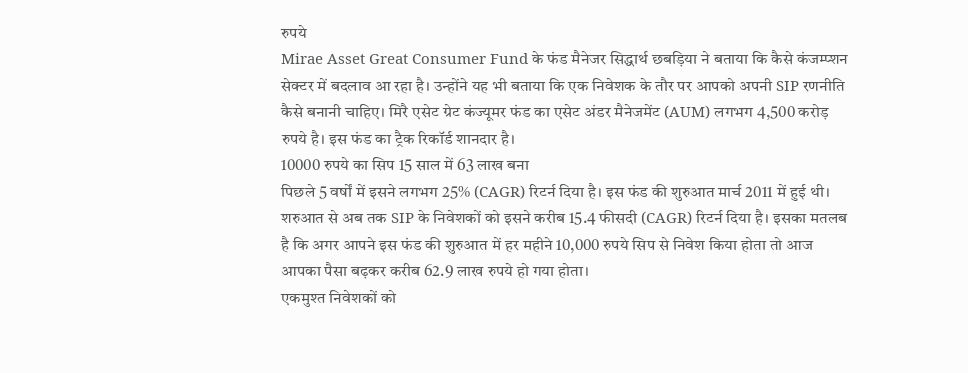रुपये
Mirae Asset Great Consumer Fund के फंड मैनेजर सिद्धार्थ छबड़िया ने बताया कि कैसे कंजम्प्शन सेक्टर में बदलाव आ रहा है। उन्होंने यह भी बताया कि एक निवेशक के तौर पर आपको अपनी SIP रणनीति कैसे बनानी चाहिए। मिरै एसेट ग्रेट कंज्यूमर फंड का एसेट अंडर मैनेजमेंट (AUM) लगभग 4,500 करोड़ रुपये है। इस फंड का ट्रैक रिकॉर्ड शानदार है।
10000 रुपये का सिप 15 साल में 63 लाख बना
पिछले 5 वर्षों में इसने लगभग 25% (CAGR) रिटर्न दिया है। इस फंड की शुरुआत मार्च 2011 में हुई थी। शरुआत से अब तक SIP के निवेशकों को इसने करीब 15.4 फीसदी (CAGR) रिटर्न दिया है। इसका मतलब है कि अगर आपने इस फंड की शुरुआत में हर महीने 10,000 रुपये सिप से निवेश किया होता तो आज आपका पैसा बढ़कर करीब 62.9 लाख रुपये हो गया होता।
एकमुश्त निवेशकों को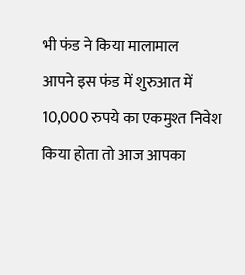भी फंड ने किया मालामाल
आपने इस फंड में शुरुआत में 10,000 रुपये का एकमुश्त निवेश किया होता तो आज आपका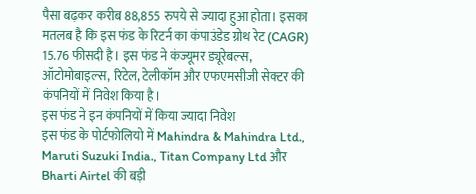पैसा बढ़कर करीब 88,855 रुपये से ज्यादा हुआ होता। इसका मतलब है कि इस फंड के रिटर्न का कंपाउंडेड ग्रोथ रेट (CAGR) 15.76 फीसदी है। इस फंड ने कंज्यूमर ड्यूरेबल्स, ऑटोमोबाइल्स, रिटेल, टेलीकॉम और एफएमसीजी सेक्टर की कंपनियों में निवेश किया है।
इस फंड ने इन कंपनियों में किया ज्यादा निवेश
इस फंड के पोर्टफोलियो में Mahindra & Mahindra Ltd., Maruti Suzuki India., Titan Company Ltd और Bharti Airtel की बड़ी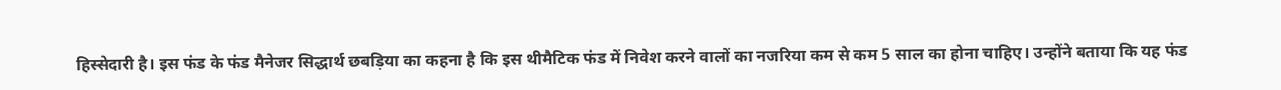हिस्सेदारी है। इस फंड के फंड मैनेजर सिद्धार्थ छबड़िया का कहना है कि इस थीमैटिक फंड में निवेश करने वालों का नजरिया कम से कम 5 साल का होना चाहिए। उन्होंने बताया कि यह फंड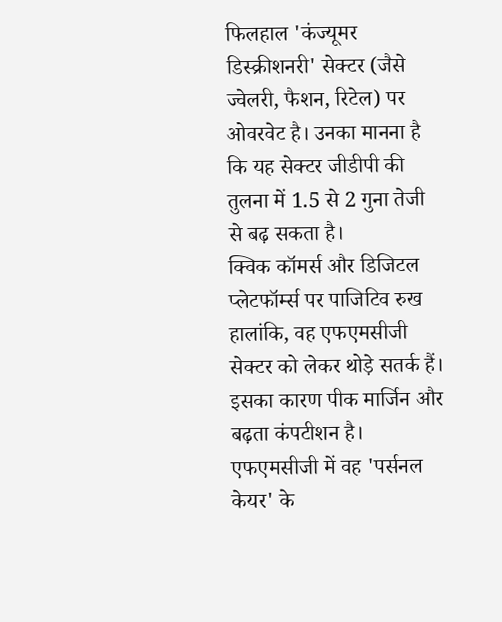फिलहाल 'कंज्यूमर डिस्क्रीशनरी' सेक्टर (जैसे ज्वेलरी, फैशन, रिटेल) पर ओवरवेट है। उनका मानना है कि यह सेक्टर जीडीपी की तुलना में 1.5 से 2 गुना तेजी से बढ़ सकता है।
क्विक कॉमर्स और डिजिटल प्लेटफॉर्म्स पर पाजिटिव रुख
हालांकि, वह एफएमसीजी सेक्टर को लेकर थोड़े सतर्क हैं। इसका कारण पीक मार्जिन और बढ़ता कंपटीशन है। एफएमसीजी में वह 'पर्सनल केयर' के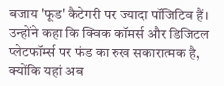बजाय 'फूड' कैटेगरी पर ज्यादा पॉजिटिव हैं। उन्होंने कहा कि क्विक कॉमर्स और डिजिटल प्लेटफॉर्म्स पर फंड का रुख सकारात्मक है, क्योंकि यहां अब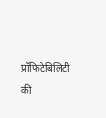प्रॉफिटेबिलिटी की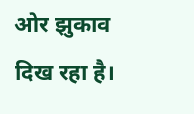ओर झुकाव दिख रहा है।